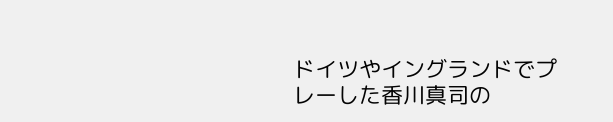ドイツやイングランドでプレーした香川真司の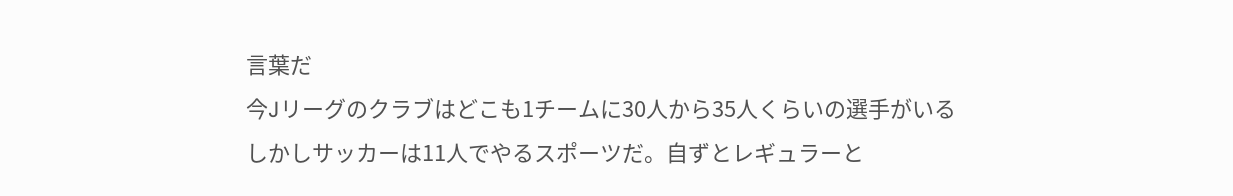言葉だ
今Jリーグのクラブはどこも1チームに30人から35人くらいの選手がいる
しかしサッカーは11人でやるスポーツだ。自ずとレギュラーと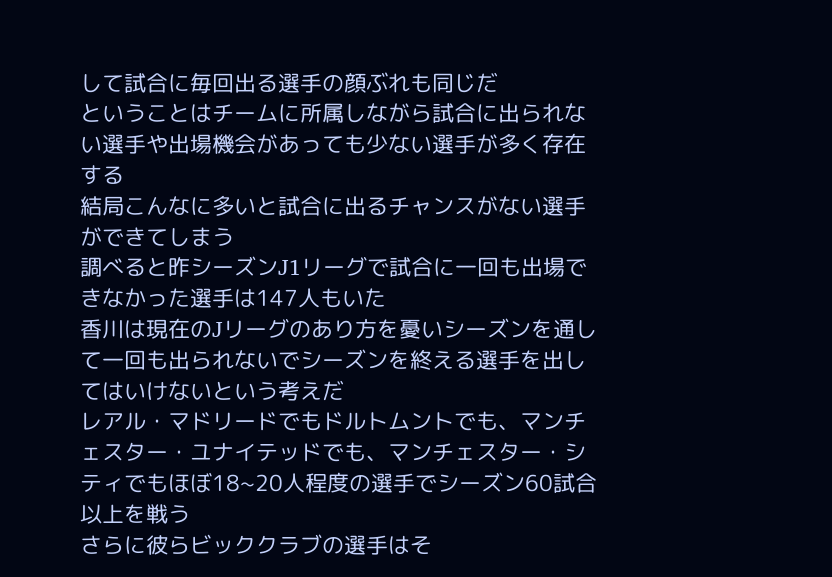して試合に毎回出る選手の顔ぶれも同じだ
ということはチームに所属しながら試合に出られない選手や出場機会があっても少ない選手が多く存在する
結局こんなに多いと試合に出るチャンスがない選手ができてしまう
調べると昨シーズンJ1リーグで試合に一回も出場できなかった選手は147人もいた
香川は現在のJリーグのあり方を憂いシーズンを通して一回も出られないでシーズンを終える選手を出してはいけないという考えだ
レアル・マドリードでもドルトムントでも、マンチェスター・ユナイテッドでも、マンチェスター・シティでもほぼ18~20人程度の選手でシーズン60試合以上を戦う
さらに彼らビッククラブの選手はそ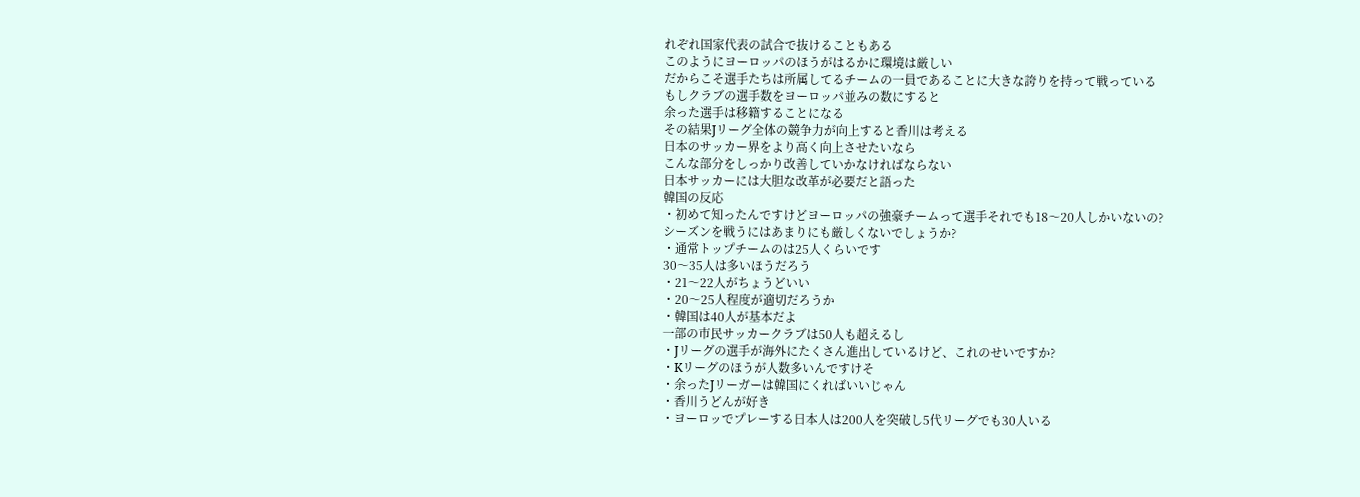れぞれ国家代表の試合で抜けることもある
このようにヨーロッパのほうがはるかに環境は厳しい
だからこそ選手たちは所属してるチームの一員であることに大きな誇りを持って戦っている
もしクラブの選手数をヨーロッパ並みの数にすると
余った選手は移籍することになる
その結果Jリーグ全体の競争力が向上すると香川は考える
日本のサッカー界をより高く向上させたいなら
こんな部分をしっかり改善していかなければならない
日本サッカーには大胆な改革が必要だと語った
韓国の反応
・初めて知ったんですけどヨーロッパの強豪チームって選手それでも18〜20人しかいないの?
シーズンを戦うにはあまりにも厳しくないでしょうか?
・通常トップチームのは25人くらいです
30〜35人は多いほうだろう
・21〜22人がちょうどいい
・20〜25人程度が適切だろうか
・韓国は40人が基本だよ
一部の市民サッカークラブは50人も超えるし
・Jリーグの選手が海外にたくさん進出しているけど、これのせいですか?
・Kリーグのほうが人数多いんですけそ
・余ったJリーガーは韓国にくればいいじゃん
・香川うどんが好き
・ヨーロッでプレーする日本人は200人を突破し5代リーグでも30人いる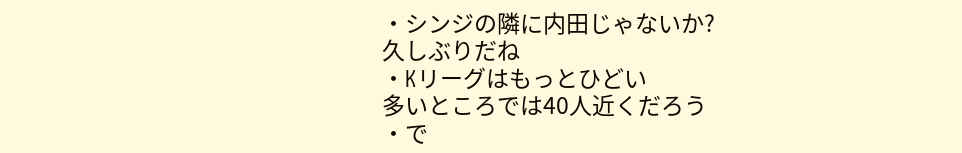・シンジの隣に内田じゃないか?
久しぶりだね
・Kリーグはもっとひどい
多いところでは40人近くだろう
・で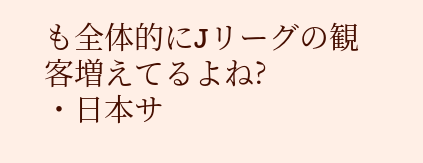も全体的にJリーグの観客増えてるよね?
・日本サ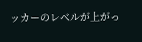ッカーのレベルが上がっ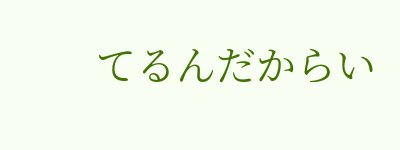てるんだからい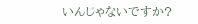いんじゃないですか?